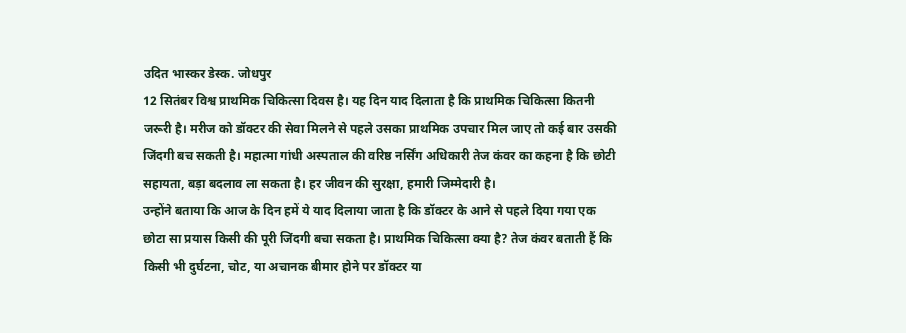उदित भास्कर डेस्क. जोधपुर
12 सितंबर विश्व प्राथमिक चिकित्सा दिवस है। यह दिन याद दिलाता है कि प्राथमिक चिकित्सा कितनी जरूरी है। मरीज को डॉक्टर की सेवा मिलने से पहले उसका प्राथमिक उपचार मिल जाए तो कई बार उसकी जिंदगी बच सकती है। महात्मा गांधी अस्पताल की वरिष्ठ नर्सिंग अधिकारी तेज कंवर का कहना है कि छोटी सहायता, बड़ा बदलाव ला सकता है। हर जीवन की सुरक्षा, हमारी जिम्मेदारी है।
उन्होंने बताया कि आज के दिन हमें ये याद दिलाया जाता है कि डॉक्टर के आने से पहले दिया गया एक छोटा सा प्रयास किसी की पूरी जिंदगी बचा सकता है। प्राथमिक चिकित्सा क्या है? तेज कंवर बताती हैं कि किसी भी दुर्घटना, चोट, या अचानक बीमार होने पर डॉक्टर या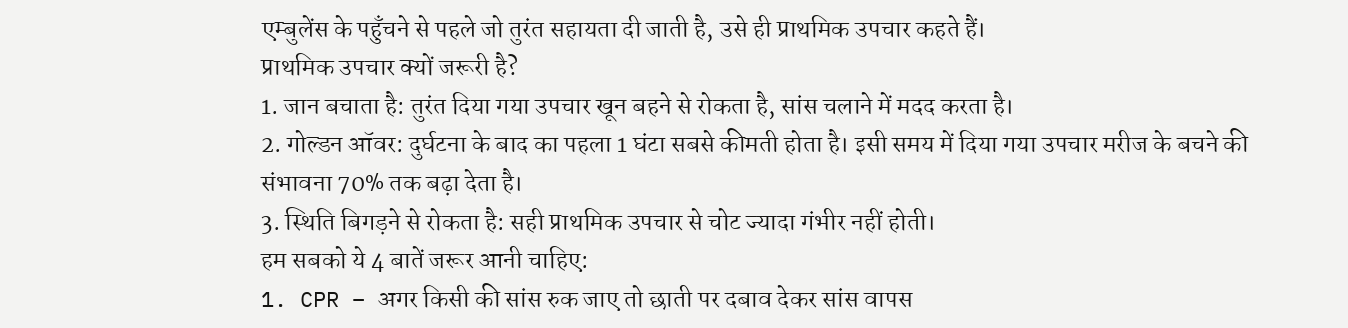एम्बुलेंस के पहुँचने से पहले जो तुरंत सहायता दी जाती है, उसे ही प्राथमिक उपचार कहते हैं।
प्राथमिक उपचार क्यों जरूरी है?
1. जान बचाता है: तुरंत दिया गया उपचार खून बहने से रोकता है, सांस चलाने में मदद करता है।
2. गोल्डन ऑवर: दुर्घटना के बाद का पहला 1 घंटा सबसे कीमती होता है। इसी समय में दिया गया उपचार मरीज के बचने की संभावना 70% तक बढ़ा देता है।
3. स्थिति बिगड़ने से रोकता है: सही प्राथमिक उपचार से चोट ज्यादा गंभीर नहीं होती।
हम सबको ये 4 बातें जरूर आनी चाहिए:
1. CPR – अगर किसी की सांस रुक जाए तो छाती पर दबाव देकर सांस वापस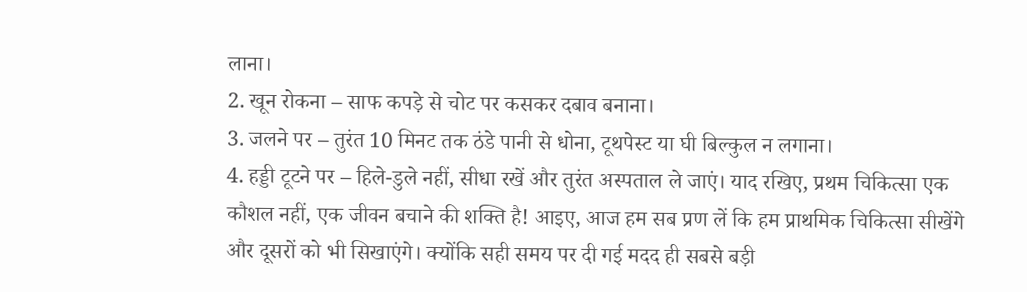लाना।
2. खून रोकना – साफ कपड़े से चोट पर कसकर दबाव बनाना।
3. जलने पर – तुरंत 10 मिनट तक ठंडे पानी से धोना, टूथपेस्ट या घी बिल्कुल न लगाना।
4. हड्डी टूटने पर – हिले-डुले नहीं, सीधा रखें और तुरंत अस्पताल ले जाएं। याद रखिए, प्रथम चिकित्सा एक कौशल नहीं, एक जीवन बचाने की शक्ति है! आइए, आज हम सब प्रण लें कि हम प्राथमिक चिकित्सा सीखेंगे और दूसरों को भी सिखाएंगे। क्योंकि सही समय पर दी गई मदद ही सबसे बड़ी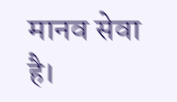मानव सेवा है।